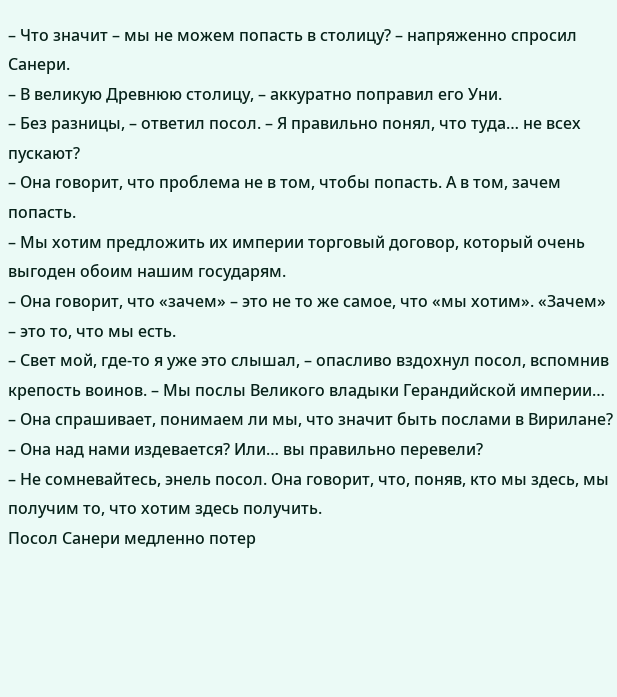– Что значит – мы не можем попасть в столицу? – напряженно спросил Санери.
– В великую Древнюю столицу, – аккуратно поправил его Уни.
– Без разницы, – ответил посол. – Я правильно понял, что туда… не всех пускают?
– Она говорит, что проблема не в том, чтобы попасть. А в том, зачем попасть.
– Мы хотим предложить их империи торговый договор, который очень выгоден обоим нашим государям.
– Она говорит, что «зачем» – это не то же самое, что «мы хотим». «Зачем» – это то, что мы есть.
– Свет мой, где-то я уже это слышал, – опасливо вздохнул посол, вспомнив крепость воинов. – Мы послы Великого владыки Герандийской империи…
– Она спрашивает, понимаем ли мы, что значит быть послами в Вирилане?
– Она над нами издевается? Или… вы правильно перевели?
– Не сомневайтесь, энель посол. Она говорит, что, поняв, кто мы здесь, мы получим то, что хотим здесь получить.
Посол Санери медленно потер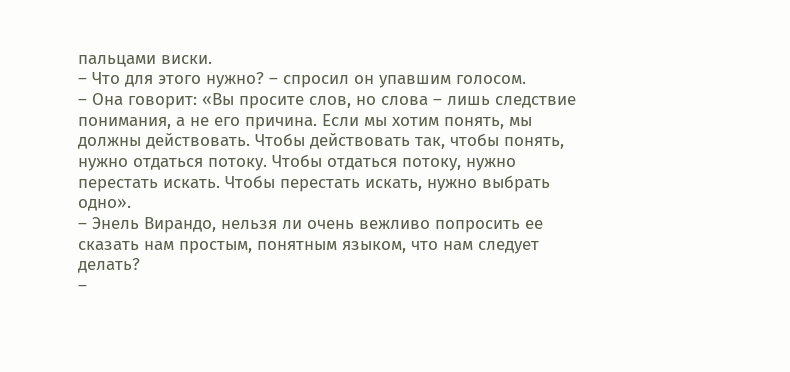пальцами виски.
– Что для этого нужно? – спросил он упавшим голосом.
– Она говорит: «Вы просите слов, но слова – лишь следствие понимания, а не его причина. Если мы хотим понять, мы должны действовать. Чтобы действовать так, чтобы понять, нужно отдаться потоку. Чтобы отдаться потоку, нужно перестать искать. Чтобы перестать искать, нужно выбрать одно».
– Энель Вирандо, нельзя ли очень вежливо попросить ее сказать нам простым, понятным языком, что нам следует делать?
–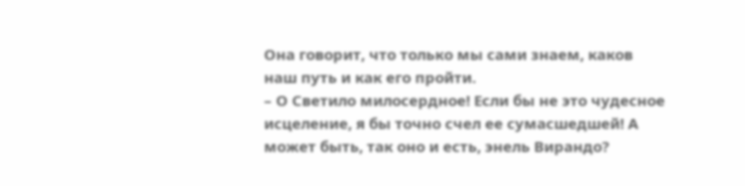Она говорит, что только мы сами знаем, каков наш путь и как его пройти.
– О Светило милосердное! Если бы не это чудесное исцеление, я бы точно счел ее сумасшедшей! А может быть, так оно и есть, энель Вирандо?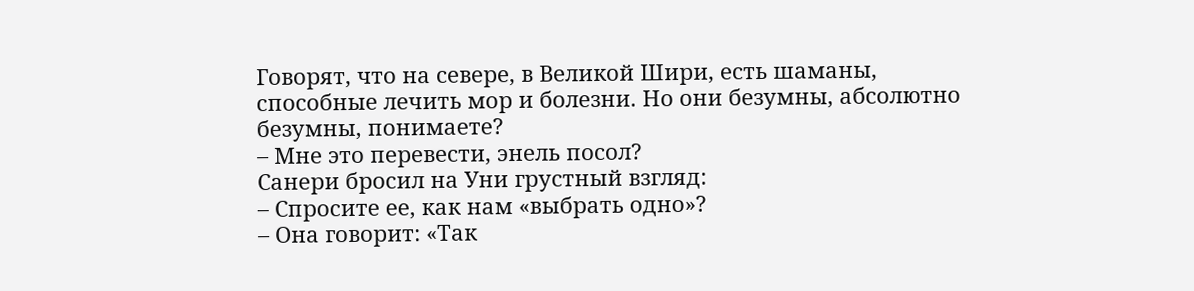Говорят, что на севере, в Великой Шири, есть шаманы, способные лечить мор и болезни. Но они безумны, абсолютно безумны, понимаете?
– Мне это перевести, энель посол?
Санери бросил на Уни грустный взгляд:
– Спросите ее, как нам «выбрать одно»?
– Она говорит: «Так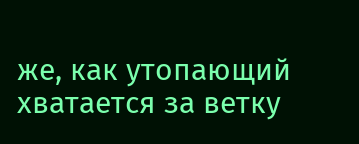же, как утопающий хватается за ветку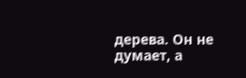дерева. Он не думает, а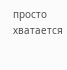просто хватается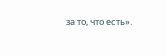за то, что есть».